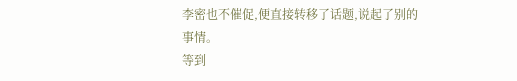李密也不催促,便直接转移了话题,说起了别的事情。
等到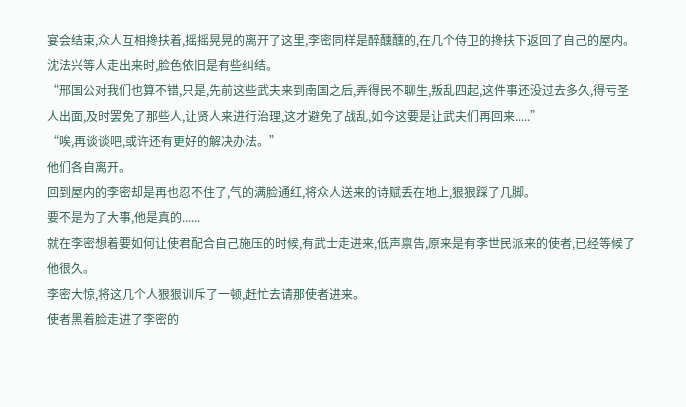宴会结束,众人互相搀扶着,摇摇晃晃的离开了这里,李密同样是醉醺醺的,在几个侍卫的搀扶下返回了自己的屋内。
沈法兴等人走出来时,脸色依旧是有些纠结。
“邢国公对我们也算不错,只是,先前这些武夫来到南国之后,弄得民不聊生,叛乱四起,这件事还没过去多久,得亏圣人出面,及时罢免了那些人,让贤人来进行治理,这才避免了战乱,如今这要是让武夫们再回来.....”
“唉,再谈谈吧,或许还有更好的解决办法。”
他们各自离开。
回到屋内的李密却是再也忍不住了,气的满脸通红,将众人送来的诗赋丢在地上,狠狠踩了几脚。
要不是为了大事,他是真的......
就在李密想着要如何让使君配合自己施压的时候,有武士走进来,低声禀告,原来是有李世民派来的使者,已经等候了他很久。
李密大惊,将这几个人狠狠训斥了一顿,赶忙去请那使者进来。
使者黑着脸走进了李密的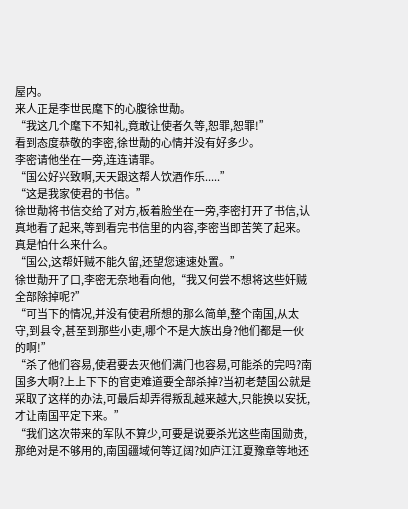屋内。
来人正是李世民麾下的心腹徐世勣。
“我这几个麾下不知礼,竟敢让使者久等,恕罪,恕罪!”
看到态度恭敬的李密,徐世勣的心情并没有好多少。
李密请他坐在一旁,连连请罪。
“国公好兴致啊,天天跟这帮人饮酒作乐.....”
“这是我家使君的书信。”
徐世勣将书信交给了对方,板着脸坐在一旁,李密打开了书信,认真地看了起来,等到看完书信里的内容,李密当即苦笑了起来。
真是怕什么来什么。
“国公,这帮奸贼不能久留,还望您速速处置。”
徐世勣开了口,李密无奈地看向他,“我又何尝不想将这些奸贼全部除掉呢?”
“可当下的情况,并没有使君所想的那么简单,整个南国,从太守,到县令,甚至到那些小吏,哪个不是大族出身?他们都是一伙的啊!”
“杀了他们容易,使君要去灭他们满门也容易,可能杀的完吗?南国多大啊?上上下下的官吏难道要全部杀掉?当初老楚国公就是采取了这样的办法,可最后却弄得叛乱越来越大,只能换以安抚,才让南国平定下来。”
“我们这次带来的军队不算少,可要是说要杀光这些南国勋贵,那绝对是不够用的,南国疆域何等辽阔?如庐江江夏豫章等地还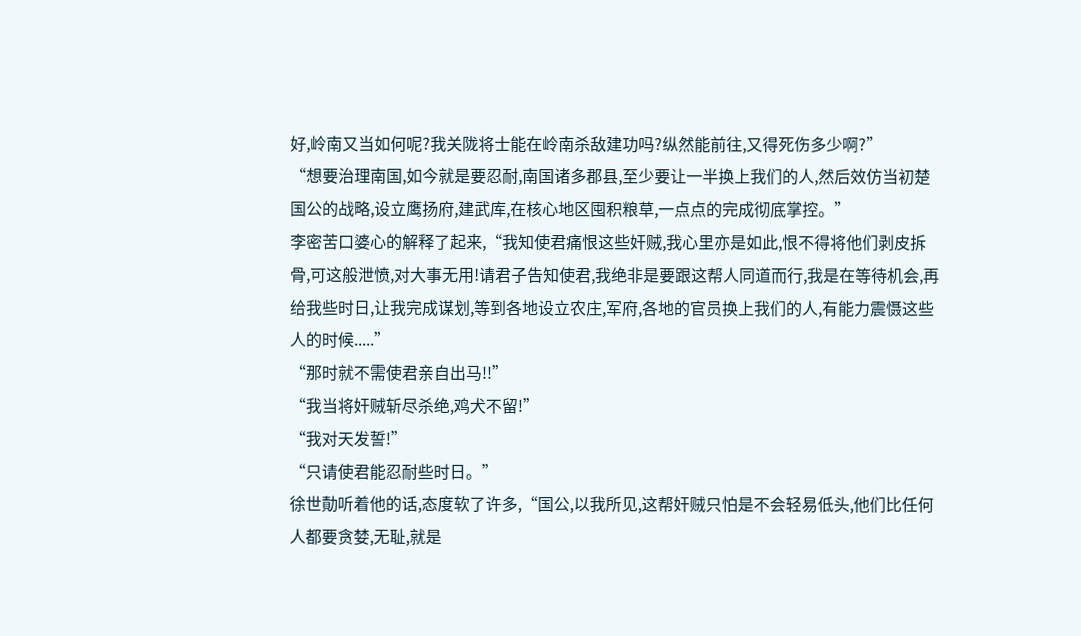好,岭南又当如何呢?我关陇将士能在岭南杀敌建功吗?纵然能前往,又得死伤多少啊?”
“想要治理南国,如今就是要忍耐,南国诸多郡县,至少要让一半换上我们的人,然后效仿当初楚国公的战略,设立鹰扬府,建武库,在核心地区囤积粮草,一点点的完成彻底掌控。”
李密苦口婆心的解释了起来,“我知使君痛恨这些奸贼,我心里亦是如此,恨不得将他们剥皮拆骨,可这般泄愤,对大事无用!请君子告知使君,我绝非是要跟这帮人同道而行,我是在等待机会,再给我些时日,让我完成谋划,等到各地设立农庄,军府,各地的官员换上我们的人,有能力震慑这些人的时候.....”
“那时就不需使君亲自出马!!”
“我当将奸贼斩尽杀绝,鸡犬不留!”
“我对天发誓!”
“只请使君能忍耐些时日。”
徐世勣听着他的话,态度软了许多,“国公,以我所见,这帮奸贼只怕是不会轻易低头,他们比任何人都要贪婪,无耻,就是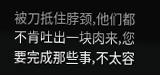被刀抵住脖颈,他们都不肯吐出一块肉来,您要完成那些事,不太容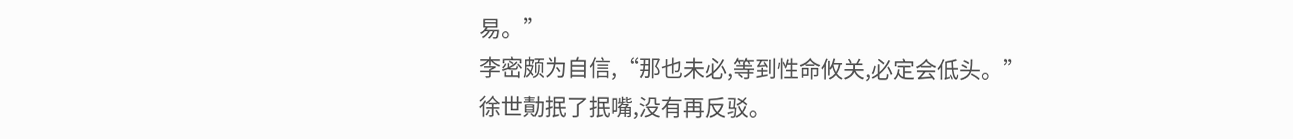易。”
李密颇为自信,“那也未必,等到性命攸关,必定会低头。”
徐世勣抿了抿嘴,没有再反驳。